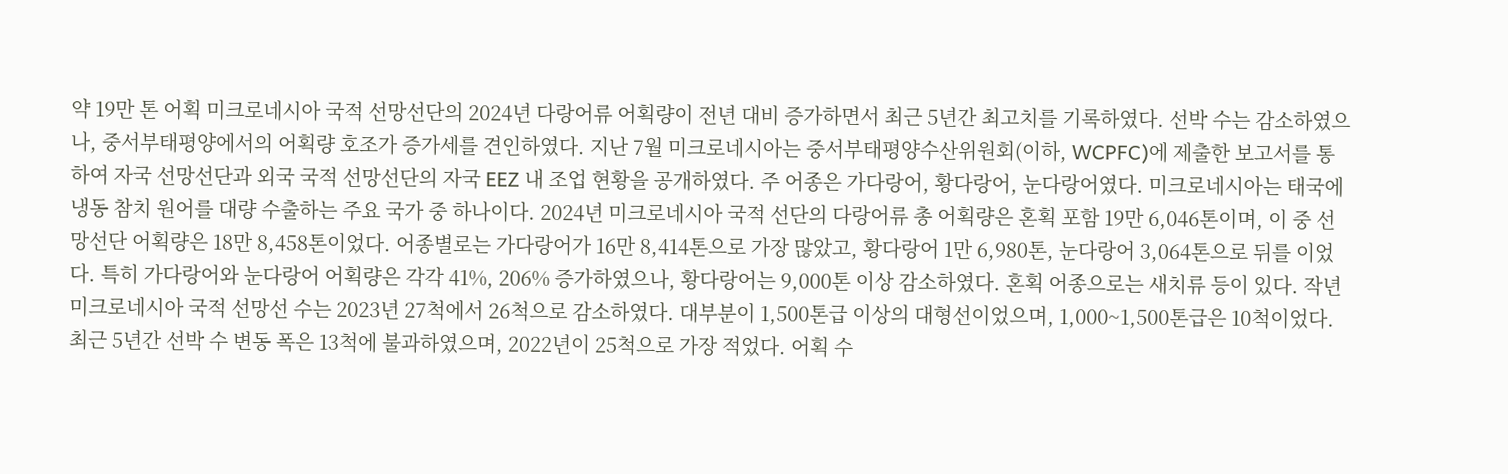약 19만 톤 어획 미크로네시아 국적 선망선단의 2024년 다랑어류 어획량이 전년 대비 증가하면서 최근 5년간 최고치를 기록하였다. 선박 수는 감소하였으나, 중서부태평양에서의 어획량 호조가 증가세를 견인하였다. 지난 7월 미크로네시아는 중서부태평양수산위원회(이하, WCPFC)에 제출한 보고서를 통하여 자국 선망선단과 외국 국적 선망선단의 자국 EEZ 내 조업 현황을 공개하였다. 주 어종은 가다랑어, 황다랑어, 눈다랑어였다. 미크로네시아는 태국에 냉동 참치 원어를 대량 수출하는 주요 국가 중 하나이다. 2024년 미크로네시아 국적 선단의 다랑어류 총 어획량은 혼획 포함 19만 6,046톤이며, 이 중 선망선단 어획량은 18만 8,458톤이었다. 어종별로는 가다랑어가 16만 8,414톤으로 가장 많았고, 황다랑어 1만 6,980톤, 눈다랑어 3,064톤으로 뒤를 이었다. 특히 가다랑어와 눈다랑어 어획량은 각각 41%, 206% 증가하였으나, 황다랑어는 9,000톤 이상 감소하였다. 혼획 어종으로는 새치류 등이 있다. 작년 미크로네시아 국적 선망선 수는 2023년 27척에서 26척으로 감소하였다. 대부분이 1,500톤급 이상의 대형선이었으며, 1,000~1,500톤급은 10척이었다. 최근 5년간 선박 수 변동 폭은 13척에 불과하였으며, 2022년이 25척으로 가장 적었다. 어획 수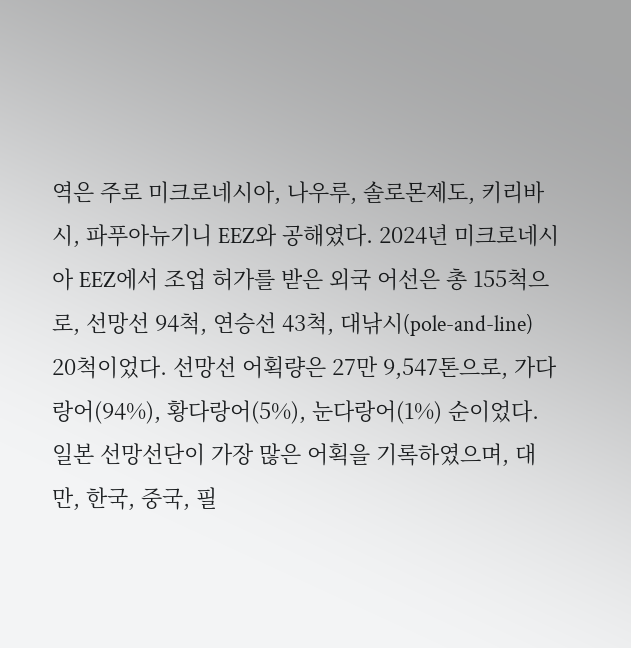역은 주로 미크로네시아, 나우루, 솔로몬제도, 키리바시, 파푸아뉴기니 EEZ와 공해였다. 2024년 미크로네시아 EEZ에서 조업 허가를 받은 외국 어선은 총 155척으로, 선망선 94척, 연승선 43척, 대낚시(pole-and-line) 20척이었다. 선망선 어획량은 27만 9,547톤으로, 가다랑어(94%), 황다랑어(5%), 눈다랑어(1%) 순이었다. 일본 선망선단이 가장 많은 어획을 기록하였으며, 대만, 한국, 중국, 필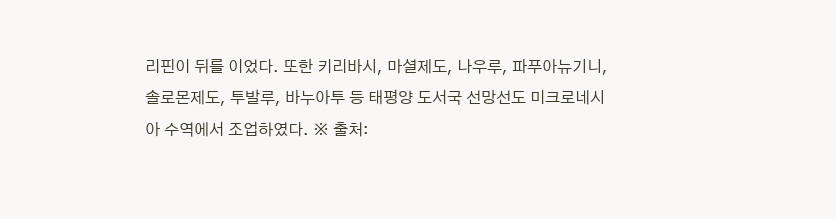리핀이 뒤를 이었다. 또한 키리바시, 마셜제도, 나우루, 파푸아뉴기니, 솔로몬제도, 투발루, 바누아투 등 태평양 도서국 선망선도 미크로네시아 수역에서 조업하였다. ※ 출처: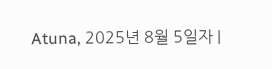Atuna, 2025년 8월 5일자 |